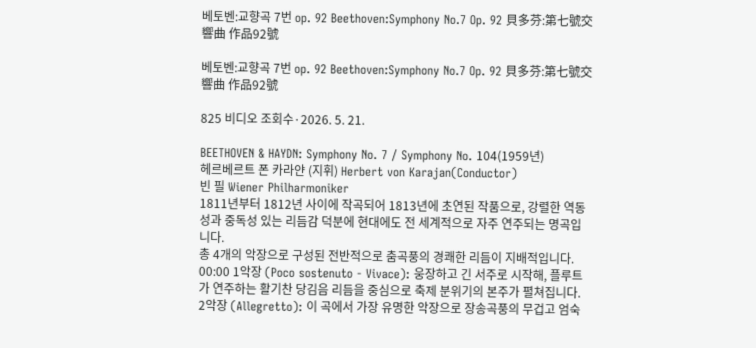베토벤:교향곡 7번 op. 92 Beethoven:Symphony No.7 Op. 92 貝多芬:第七號交響曲 作品92號

베토벤:교향곡 7번 op. 92 Beethoven:Symphony No.7 Op. 92 貝多芬:第七號交響曲 作品92號

825 비디오 조회수·2026. 5. 21.

BEETHOVEN & HAYDN: Symphony No. 7 / Symphony No. 104(1959년)
헤르베르트 폰 카라얀 (지휘) Herbert von Karajan(Conductor)
빈 필 Wiener Philharmoniker
1811년부터 1812년 사이에 작곡되어 1813년에 초연된 작품으로, 강렬한 역동성과 중독성 있는 리듬감 덕분에 현대에도 전 세계적으로 자주 연주되는 명곡입니다.
총 4개의 악장으로 구성된 전반적으로 춤곡풍의 경쾌한 리듬이 지배적입니다.
00:00 1악장 (Poco sostenuto - Vivace): 웅장하고 긴 서주로 시작해, 플루트가 연주하는 활기찬 당김음 리듬을 중심으로 축제 분위기의 본주가 펼쳐집니다.
2악장 (Allegretto): 이 곡에서 가장 유명한 악장으로 장송곡풍의 무겁고 엄숙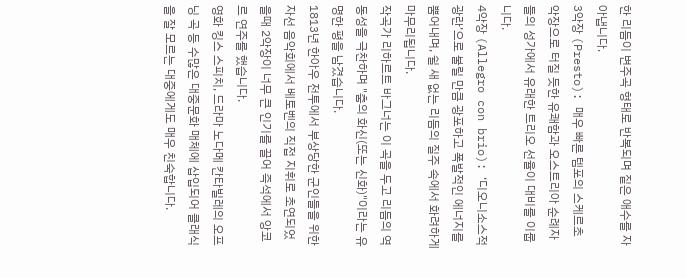한 리듬이 변주곡 형태로 반복되며 짙은 애수를 자아냅니다.
3악장 (Presto): 매우 빠른 템포의 스케르초 악장으로 터질 듯한 유쾌함과 오스트리아 순례자들의 성가에서 유래한 트리오 선율이 대비를 이룹니다.
4악장 (Allegro con brio): ‘디오니소스적 광란’으로 불릴 만큼 광포하고 폭발적인 에너지를 뿜어내며, 쉴 새 없는 리듬의 질주 속에서 화려하게 마무리됩니다.
작곡가 리하르트 바그너는 이 곡을 두고 리듬의 역동성을 극찬하며 "춤의 화신(또는 신화)"이라는 유명한 평을 남겼습니다.
1813년 한아우 전투에서 부상당한 군인들을 위한 자선 음악회에서 베토벤의 직접 지휘로 초연되었을때 2악장이 너무 큰 인기를 끌어 즉석에서 앙코르 연주를 했습니다.
영화 킹스 스피치, 드라마 노다메 칸타빌레의 오프닝 곡 등 수많은 대중문화 매체에 삽입되어 클래식을 잘 모르는 대중에게도 매우 친숙합니다.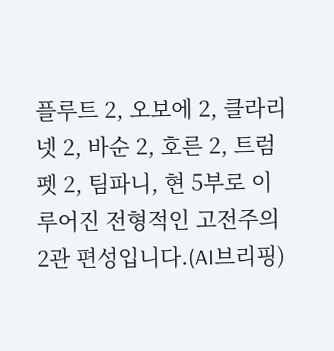플루트 2, 오보에 2, 클라리넷 2, 바순 2, 호른 2, 트럼펫 2, 팀파니, 현 5부로 이루어진 전형적인 고전주의 2관 편성입니다.(AI브리핑)